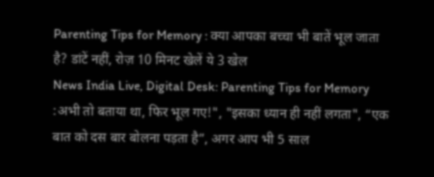Parenting Tips for Memory : क्या आपका बच्चा भी बातें भूल जाता है? डांटें नहीं, रोज़ 10 मिनट खेलें ये 3 खेल
News India Live, Digital Desk: Parenting Tips for Memory :अभी तो बताया था, फिर भूल गए!", "इसका ध्यान ही नहीं लगता", “एक बात को दस बार बोलना पड़ता है”, अगर आप भी 5 साल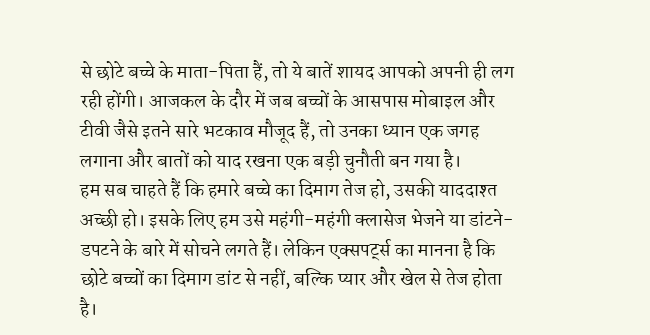से छोटे बच्चे के माता-पिता हैं, तो ये बातें शायद आपको अपनी ही लग रही होंगी। आजकल के दौर में जब बच्चों के आसपास मोबाइल और टीवी जैसे इतने सारे भटकाव मौजूद हैं, तो उनका ध्यान एक जगह लगाना और बातों को याद रखना एक बड़ी चुनौती बन गया है।
हम सब चाहते हैं कि हमारे बच्चे का दिमाग तेज हो, उसकी याददाश्त अच्छी हो। इसके लिए हम उसे महंगी-महंगी क्लासेज भेजने या डांटने-डपटने के बारे में सोचने लगते हैं। लेकिन एक्सपर्ट्स का मानना है कि छोटे बच्चों का दिमाग डांट से नहीं, बल्कि प्यार और खेल से तेज होता है।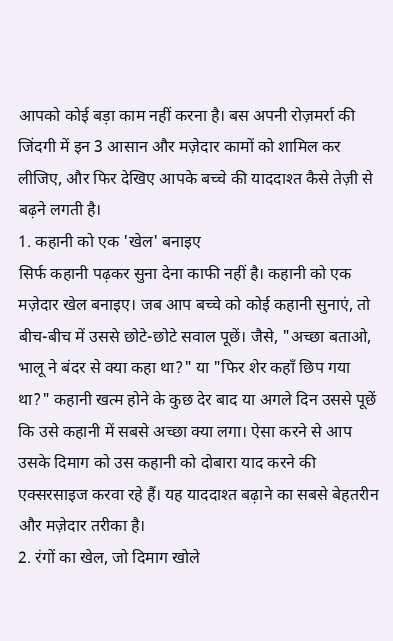आपको कोई बड़ा काम नहीं करना है। बस अपनी रोज़मर्रा की जिंदगी में इन 3 आसान और मज़ेदार कामों को शामिल कर लीजिए, और फिर देखिए आपके बच्चे की याददाश्त कैसे तेज़ी से बढ़ने लगती है।
1. कहानी को एक 'खेल' बनाइए
सिर्फ कहानी पढ़कर सुना देना काफी नहीं है। कहानी को एक मज़ेदार खेल बनाइए। जब आप बच्चे को कोई कहानी सुनाएं, तो बीच-बीच में उससे छोटे-छोटे सवाल पूछें। जैसे, "अच्छा बताओ, भालू ने बंदर से क्या कहा था?" या "फिर शेर कहाँ छिप गया था?" कहानी खत्म होने के कुछ देर बाद या अगले दिन उससे पूछें कि उसे कहानी में सबसे अच्छा क्या लगा। ऐसा करने से आप उसके दिमाग को उस कहानी को दोबारा याद करने की एक्सरसाइज करवा रहे हैं। यह याददाश्त बढ़ाने का सबसे बेहतरीन और मज़ेदार तरीका है।
2. रंगों का खेल, जो दिमाग खोले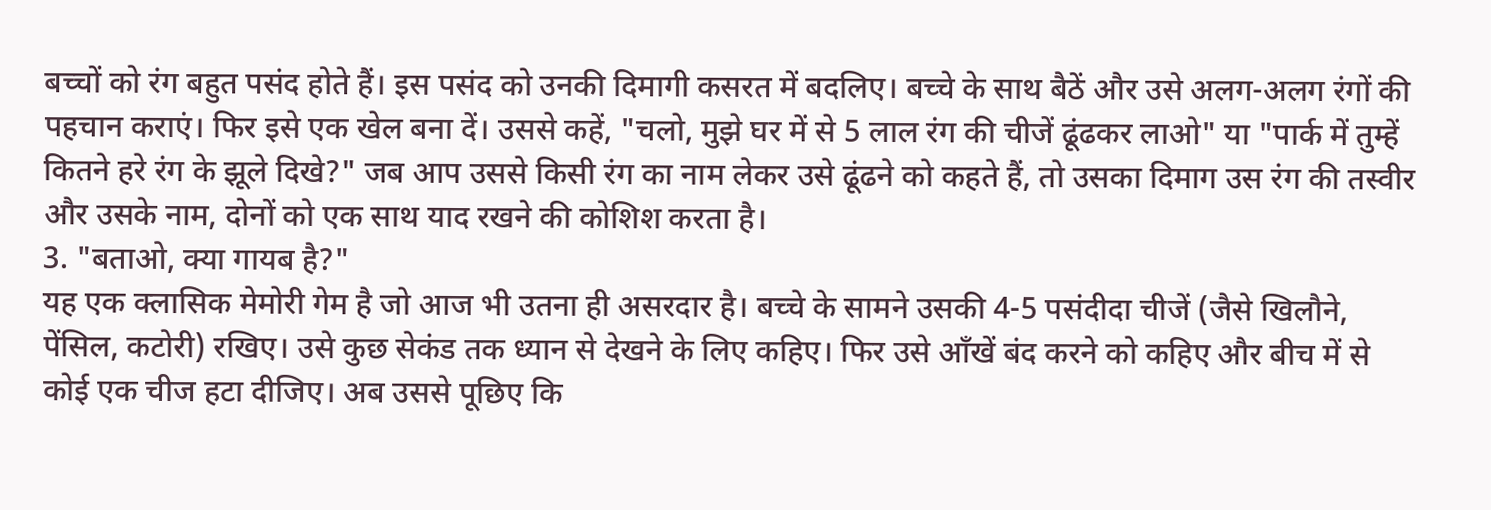बच्चों को रंग बहुत पसंद होते हैं। इस पसंद को उनकी दिमागी कसरत में बदलिए। बच्चे के साथ बैठें और उसे अलग-अलग रंगों की पहचान कराएं। फिर इसे एक खेल बना दें। उससे कहें, "चलो, मुझे घर में से 5 लाल रंग की चीजें ढूंढकर लाओ" या "पार्क में तुम्हें कितने हरे रंग के झूले दिखे?" जब आप उससे किसी रंग का नाम लेकर उसे ढूंढने को कहते हैं, तो उसका दिमाग उस रंग की तस्वीर और उसके नाम, दोनों को एक साथ याद रखने की कोशिश करता है।
3. "बताओ, क्या गायब है?"
यह एक क्लासिक मेमोरी गेम है जो आज भी उतना ही असरदार है। बच्चे के सामने उसकी 4-5 पसंदीदा चीजें (जैसे खिलौने, पेंसिल, कटोरी) रखिए। उसे कुछ सेकंड तक ध्यान से देखने के लिए कहिए। फिर उसे आँखें बंद करने को कहिए और बीच में से कोई एक चीज हटा दीजिए। अब उससे पूछिए कि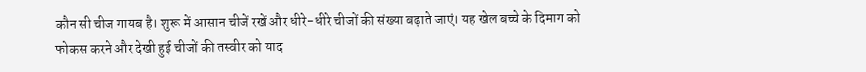कौन सी चीज गायब है। शुरू में आसान चीजें रखें और धीरे-धीरे चीजों की संख्या बढ़ाते जाएं। यह खेल बच्चे के दिमाग को फोकस करने और देखी हुई चीजों की तस्वीर को याद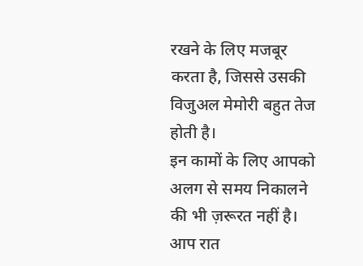रखने के लिए मजबूर करता है, जिससे उसकी विजुअल मेमोरी बहुत तेज होती है।
इन कामों के लिए आपको अलग से समय निकालने की भी ज़रूरत नहीं है। आप रात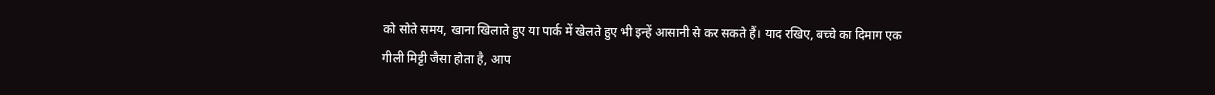को सोते समय, खाना खिलाते हुए या पार्क में खेलते हुए भी इन्हें आसानी से कर सकते हैं। याद रखिए, बच्चे का दिमाग एक गीली मिट्टी जैसा होता है, आप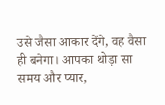उसे जैसा आकार देंगे, वह वैसा ही बनेगा। आपका थोड़ा सा समय और प्यार,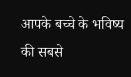आपके बच्चे के भविष्य की सबसे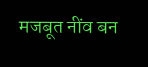मजबूत नींव बन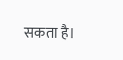सकता है।